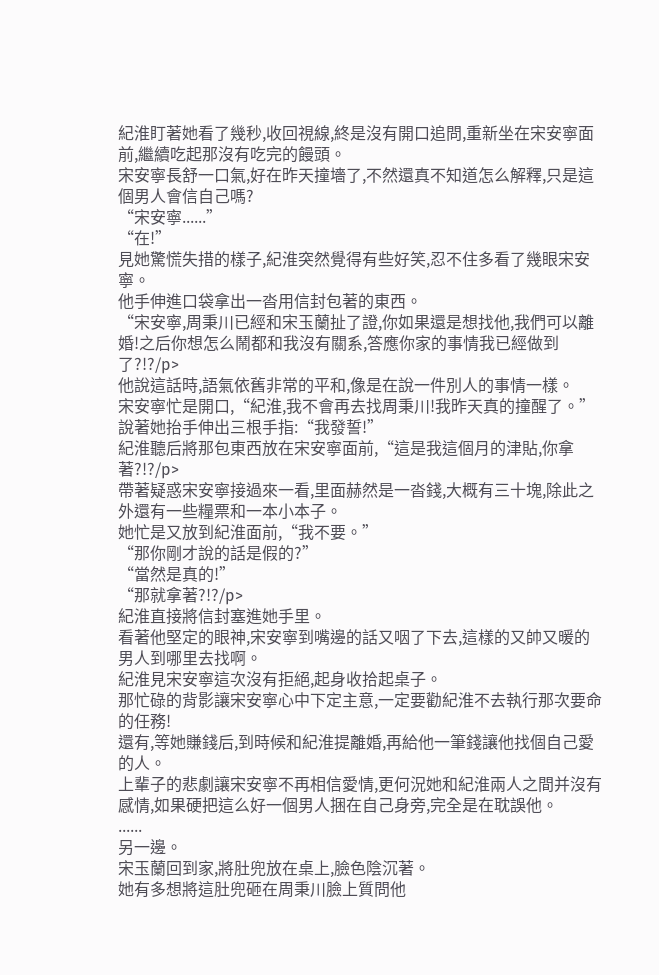紀淮盯著她看了幾秒,收回視線,終是沒有開口追問,重新坐在宋安寧面前,繼續吃起那沒有吃完的饅頭。
宋安寧長舒一口氣,好在昨天撞墻了,不然還真不知道怎么解釋,只是這個男人會信自己嗎?
“宋安寧......”
“在!”
見她驚慌失措的樣子,紀淮突然覺得有些好笑,忍不住多看了幾眼宋安寧。
他手伸進口袋拿出一沓用信封包著的東西。
“宋安寧,周秉川已經和宋玉蘭扯了證,你如果還是想找他,我們可以離婚!之后你想怎么鬧都和我沒有關系,答應你家的事情我已經做到了?!?/p>
他說這話時,語氣依舊非常的平和,像是在說一件別人的事情一樣。
宋安寧忙是開口,“紀淮,我不會再去找周秉川!我昨天真的撞醒了。”
說著她抬手伸出三根手指:“我發誓!”
紀淮聽后將那包東西放在宋安寧面前,“這是我這個月的津貼,你拿著?!?/p>
帶著疑惑宋安寧接過來一看,里面赫然是一沓錢,大概有三十塊,除此之外還有一些糧票和一本小本子。
她忙是又放到紀淮面前,“我不要。”
“那你剛才說的話是假的?”
“當然是真的!”
“那就拿著?!?/p>
紀淮直接將信封塞進她手里。
看著他堅定的眼神,宋安寧到嘴邊的話又咽了下去,這樣的又帥又暖的男人到哪里去找啊。
紀淮見宋安寧這次沒有拒絕,起身收拾起桌子。
那忙碌的背影讓宋安寧心中下定主意,一定要勸紀淮不去執行那次要命的任務!
還有,等她賺錢后,到時候和紀淮提離婚,再給他一筆錢讓他找個自己愛的人。
上輩子的悲劇讓宋安寧不再相信愛情,更何況她和紀淮兩人之間并沒有感情,如果硬把這么好一個男人捆在自己身旁,完全是在耽誤他。
......
另一邊。
宋玉蘭回到家,將肚兜放在桌上,臉色陰沉著。
她有多想將這肚兜砸在周秉川臉上質問他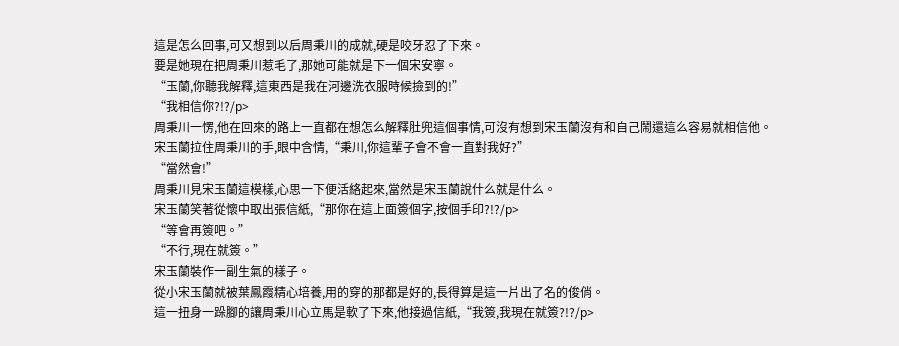這是怎么回事,可又想到以后周秉川的成就,硬是咬牙忍了下來。
要是她現在把周秉川惹毛了,那她可能就是下一個宋安寧。
“玉蘭,你聽我解釋,這東西是我在河邊洗衣服時候撿到的!”
“我相信你?!?/p>
周秉川一愣,他在回來的路上一直都在想怎么解釋肚兜這個事情,可沒有想到宋玉蘭沒有和自己鬧還這么容易就相信他。
宋玉蘭拉住周秉川的手,眼中含情,“秉川,你這輩子會不會一直對我好?”
“當然會!”
周秉川見宋玉蘭這模樣,心思一下便活絡起來,當然是宋玉蘭說什么就是什么。
宋玉蘭笑著從懷中取出張信紙,“那你在這上面簽個字,按個手印?!?/p>
“等會再簽吧。”
“不行,現在就簽。”
宋玉蘭裝作一副生氣的樣子。
從小宋玉蘭就被葉鳳霞精心培養,用的穿的那都是好的,長得算是這一片出了名的俊俏。
這一扭身一跺腳的讓周秉川心立馬是軟了下來,他接過信紙,“我簽,我現在就簽?!?/p>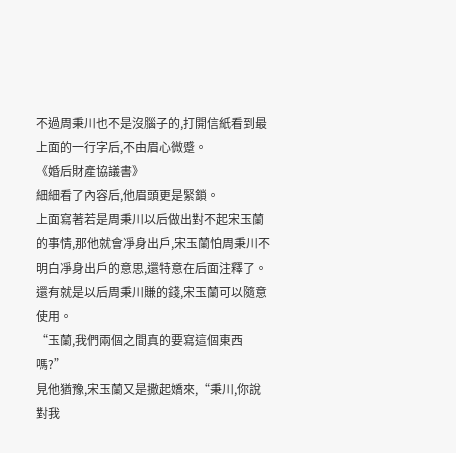不過周秉川也不是沒腦子的,打開信紙看到最上面的一行字后,不由眉心微蹙。
《婚后財產協議書》
細細看了內容后,他眉頭更是緊鎖。
上面寫著若是周秉川以后做出對不起宋玉蘭的事情,那他就會凈身出戶,宋玉蘭怕周秉川不明白凈身出戶的意思,還特意在后面注釋了。
還有就是以后周秉川賺的錢,宋玉蘭可以隨意使用。
“玉蘭,我們兩個之間真的要寫這個東西嗎?”
見他猶豫,宋玉蘭又是撒起嬌來,“秉川,你說對我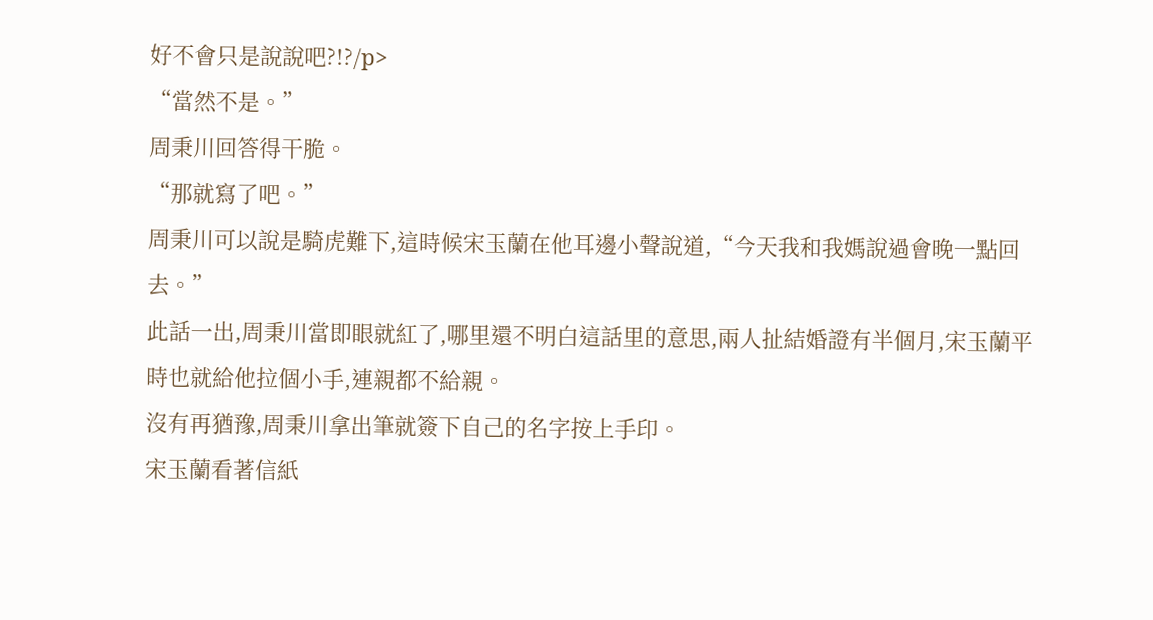好不會只是說說吧?!?/p>
“當然不是。”
周秉川回答得干脆。
“那就寫了吧。”
周秉川可以說是騎虎難下,這時候宋玉蘭在他耳邊小聲說道,“今天我和我媽說過會晚一點回去。”
此話一出,周秉川當即眼就紅了,哪里還不明白這話里的意思,兩人扯結婚證有半個月,宋玉蘭平時也就給他拉個小手,連親都不給親。
沒有再猶豫,周秉川拿出筆就簽下自己的名字按上手印。
宋玉蘭看著信紙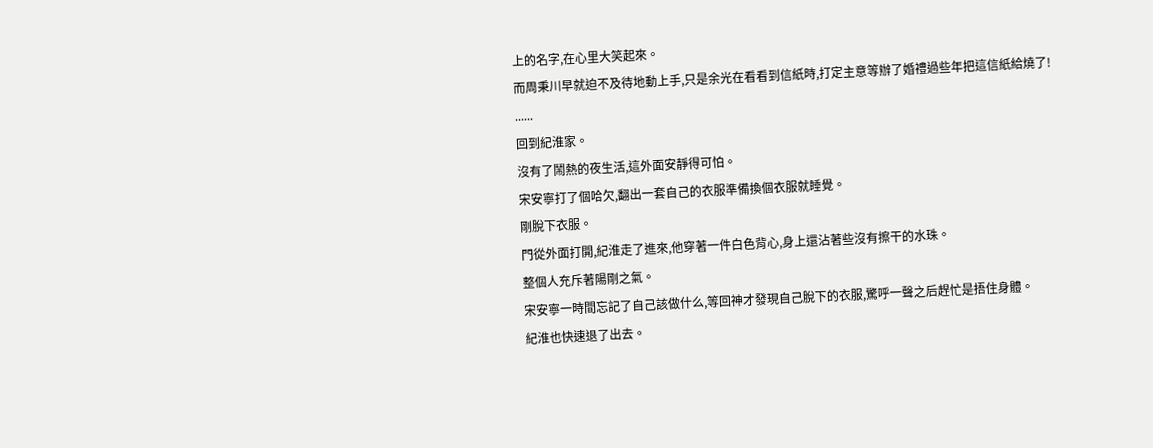上的名字,在心里大笑起來。
而周秉川早就迫不及待地動上手,只是余光在看看到信紙時,打定主意等辦了婚禮過些年把這信紙給燒了!
......
回到紀淮家。
沒有了鬧熱的夜生活,這外面安靜得可怕。
宋安寧打了個哈欠,翻出一套自己的衣服準備換個衣服就睡覺。
剛脫下衣服。
門從外面打開,紀淮走了進來,他穿著一件白色背心,身上還沾著些沒有擦干的水珠。
整個人充斥著陽剛之氣。
宋安寧一時間忘記了自己該做什么,等回神才發現自己脫下的衣服,驚呼一聲之后趕忙是捂住身體。
紀淮也快速退了出去。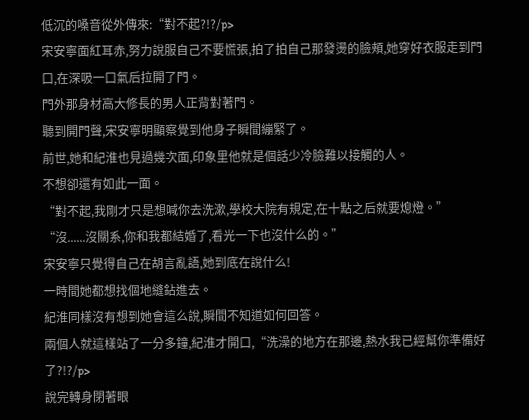低沉的嗓音從外傳來:“對不起?!?/p>
宋安寧面紅耳赤,努力說服自己不要慌張,拍了拍自己那發燙的臉頰,她穿好衣服走到門口,在深吸一口氣后拉開了門。
門外那身材高大修長的男人正背對著門。
聽到開門聲,宋安寧明顯察覺到他身子瞬間繃緊了。
前世,她和紀淮也見過幾次面,印象里他就是個話少冷臉難以接觸的人。
不想卻還有如此一面。
“對不起,我剛才只是想喊你去洗漱,學校大院有規定,在十點之后就要熄燈。”
“沒......沒關系,你和我都結婚了,看光一下也沒什么的。”
宋安寧只覺得自己在胡言亂語,她到底在說什么!
一時間她都想找個地縫鉆進去。
紀淮同樣沒有想到她會這么說,瞬間不知道如何回答。
兩個人就這樣站了一分多鐘,紀淮才開口,“洗澡的地方在那邊,熱水我已經幫你準備好了?!?/p>
說完轉身閉著眼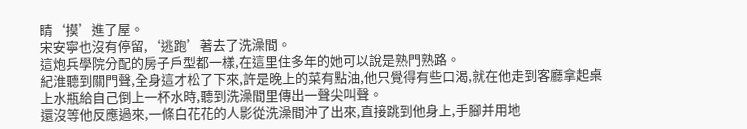睛‘摸’進了屋。
宋安寧也沒有停留,‘逃跑’著去了洗澡間。
這炮兵學院分配的房子戶型都一樣,在這里住多年的她可以說是熟門熟路。
紀淮聽到關門聲,全身這才松了下來,許是晚上的菜有點油,他只覺得有些口渴,就在他走到客廳拿起桌上水瓶給自己倒上一杯水時,聽到洗澡間里傳出一聲尖叫聲。
還沒等他反應過來,一條白花花的人影從洗澡間沖了出來,直接跳到他身上,手腳并用地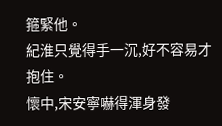箍緊他。
紀淮只覺得手一沉,好不容易才抱住。
懷中,宋安寧嚇得渾身發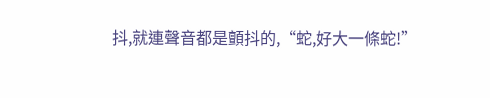抖,就連聲音都是顫抖的,“蛇,好大一條蛇!”